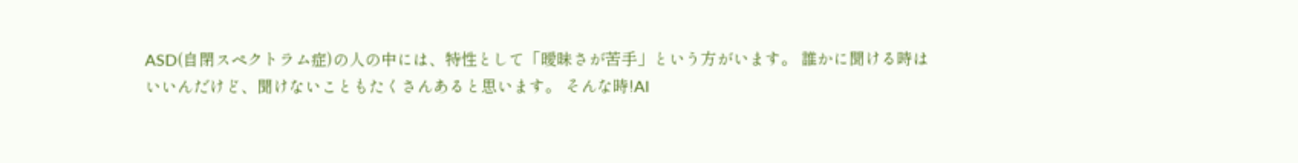ASD(自閉スペクトラム症)の人の中には、特性として「曖昧さが苦手」という方がいます。 誰かに聞ける時はいいんだけど、聞けないこともたくさんあると思います。 そんな時!AI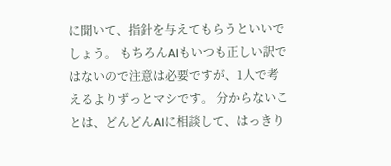に聞いて、指針を与えてもらうといいでしょう。 もちろんAIもいつも正しい訳ではないので注意は必要ですが、1人で考えるよりずっとマシです。 分からないことは、どんどんAIに相談して、はっきり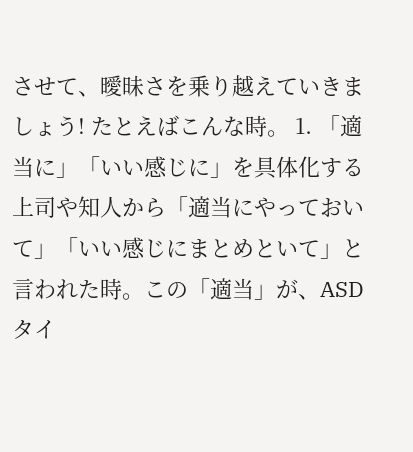させて、曖昧さを乗り越えていきましょう! たとえばこんな時。 1. 「適当に」「いい感じに」を具体化する上司や知人から「適当にやっておいて」「いい感じにまとめといて」と言われた時。この「適当」が、ASDタイ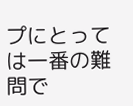プにとっては一番の難問で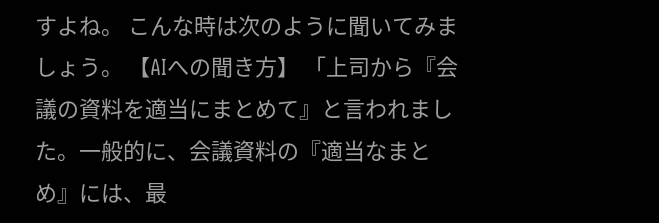すよね。 こんな時は次のように聞いてみましょう。 【AIへの聞き方】 「上司から『会議の資料を適当にまとめて』と言われました。一般的に、会議資料の『適当なまとめ』には、最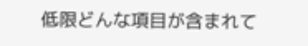低限どんな項目が含まれて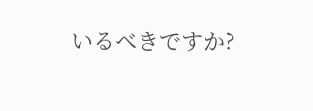いるべきですか?